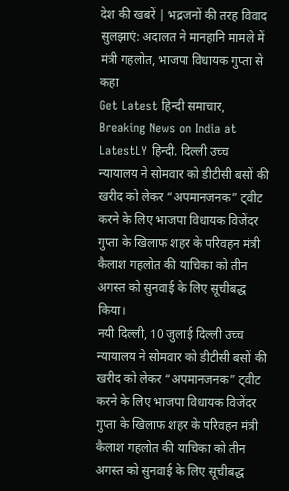देश की खबरें | भद्रजनों की तरह विवाद सुलझाएं: अदालत ने मानहानि मामले में मंत्री गहलोत, भाजपा विधायक गुप्ता से कहा
Get Latest हिन्दी समाचार, Breaking News on India at LatestLY हिन्दी. दिल्ली उच्च न्यायालय ने सोमवार को डीटीसी बसों की खरीद को लेकर “अपमानजनक” ट्वीट करने के लिए भाजपा विधायक विजेंदर गुप्ता के खिलाफ शहर के परिवहन मंत्री कैलाश गहलोत की याचिका को तीन अगस्त को सुनवाई के लिए सूचीबद्ध किया।
नयी दिल्ली, 10 जुलाई दिल्ली उच्च न्यायालय ने सोमवार को डीटीसी बसों की खरीद को लेकर “अपमानजनक” ट्वीट करने के लिए भाजपा विधायक विजेंदर गुप्ता के खिलाफ शहर के परिवहन मंत्री कैलाश गहलोत की याचिका को तीन अगस्त को सुनवाई के लिए सूचीबद्ध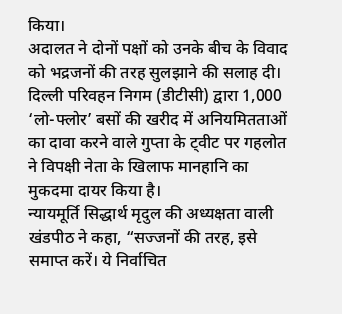किया।
अदालत ने दोनों पक्षों को उनके बीच के विवाद को भद्रजनों की तरह सुलझाने की सलाह दी।
दिल्ली परिवहन निगम (डीटीसी) द्वारा 1,000 ‘लो-फ्लोर’ बसों की खरीद में अनियमितताओं का दावा करने वाले गुप्ता के ट्वीट पर गहलोत ने विपक्षी नेता के खिलाफ मानहानि का मुकदमा दायर किया है।
न्यायमूर्ति सिद्धार्थ मृदुल की अध्यक्षता वाली खंडपीठ ने कहा, “सज्जनों की तरह, इसे समाप्त करें। ये निर्वाचित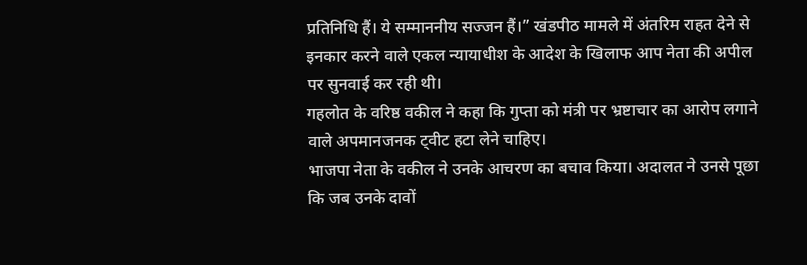प्रतिनिधि हैं। ये सम्माननीय सज्जन हैं।” खंडपीठ मामले में अंतरिम राहत देने से इनकार करने वाले एकल न्यायाधीश के आदेश के खिलाफ आप नेता की अपील पर सुनवाई कर रही थी।
गहलोत के वरिष्ठ वकील ने कहा कि गुप्ता को मंत्री पर भ्रष्टाचार का आरोप लगाने वाले अपमानजनक ट्वीट हटा लेने चाहिए।
भाजपा नेता के वकील ने उनके आचरण का बचाव किया। अदालत ने उनसे पूछा कि जब उनके दावों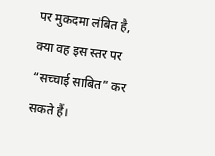पर मुकदमा लंबित है, क्या वह इस स्तर पर “सच्चाई साबित” कर सकते हैं।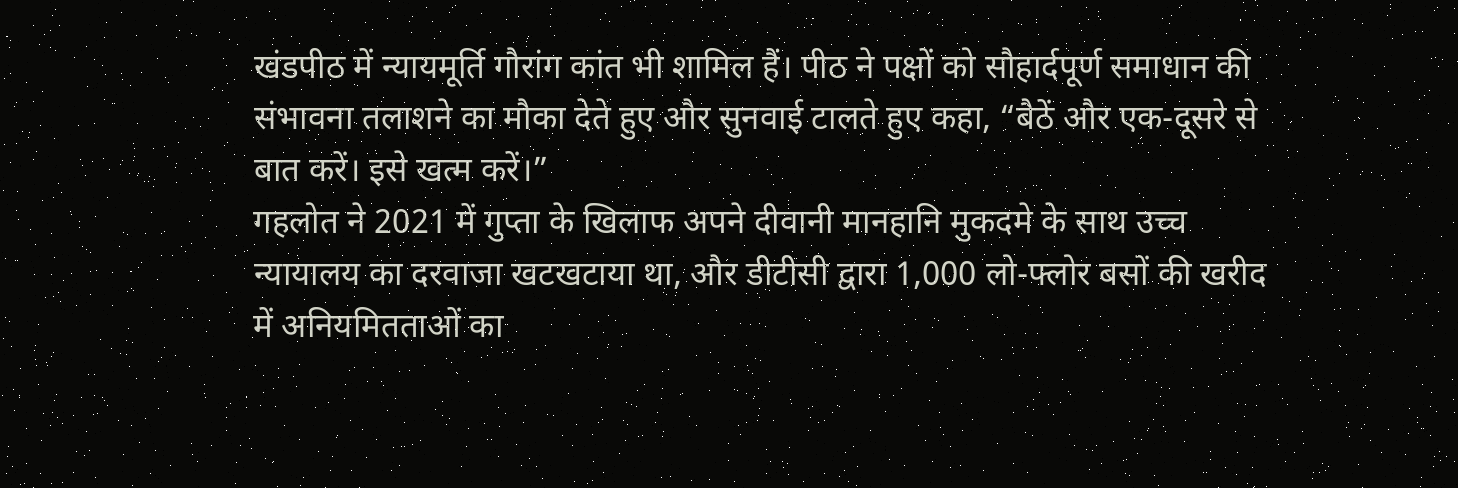खंडपीठ में न्यायमूर्ति गौरांग कांत भी शामिल हैं। पीठ ने पक्षों को सौहार्दपूर्ण समाधान की संभावना तलाशने का मौका देते हुए और सुनवाई टालते हुए कहा, “बैठें और एक-दूसरे से बात करें। इसे खत्म करें।”
गहलोत ने 2021 में गुप्ता के खिलाफ अपने दीवानी मानहानि मुकदमे के साथ उच्च न्यायालय का दरवाजा खटखटाया था, और डीटीसी द्वारा 1,000 लो-फ्लोर बसों की खरीद में अनियमितताओं का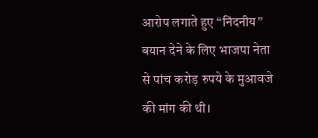आरोप लगाते हुए “निंदनीय” बयान देने के लिए भाजपा नेता से पांच करोड़ रुपये के मुआवजे की मांग की थी।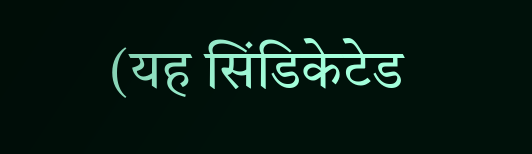(यह सिंडिकेटेड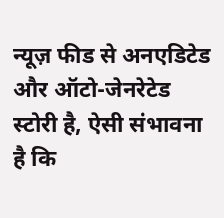न्यूज़ फीड से अनएडिटेड और ऑटो-जेनरेटेड स्टोरी है, ऐसी संभावना है कि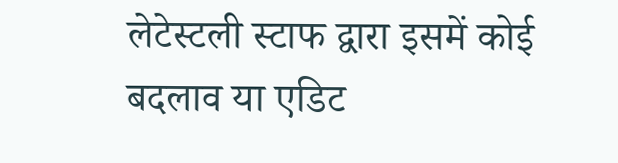लेटेस्टली स्टाफ द्वारा इसमें कोई बदलाव या एडिट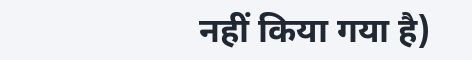नहीं किया गया है)